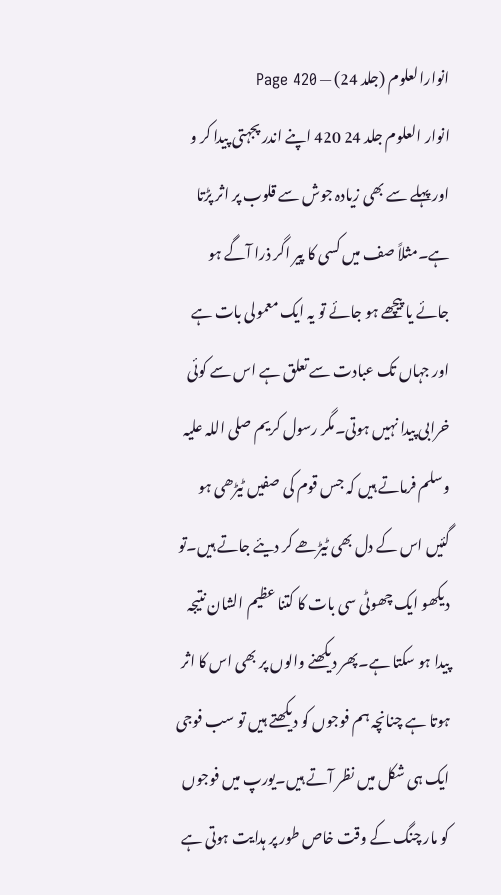انوارالعلوم (جلد 24) — Page 420
انوار العلوم جلد 24 420 اپنے اندر پجہتی پیدا کر و اور پہلے سے بھی زیادہ جوش سے قلوب پر اثر پڑتا ہے۔مثلاً صف میں کسی کا پیر اگر ذرا آگے ہو جائے یا پیچھے ہو جائے تو یہ ایک معمولی بات ہے اور جہاں تک عبادت سے تعلق ہے اس سے کوئی خرابی پیدا نہیں ہوتی۔مگر رسول کریم صلی اللہ علیہ وسلم فرماتے ہیں کہ جس قوم کی صفیں ٹیڑھی ہو گئیں اس کے دل بھی ٹیڑھے کر دیئے جاتے ہیں۔تو دیکھو ایک چھوٹی سی بات کا کتنا عظیم الشان نتیجہ پیدا ہو سکتا ہے۔پھر دیکھنے والوں پر بھی اس کا اثر ہوتا ہے چنانچہ ہم فوجوں کو دیکھتے ہیں تو سب فوجی ایک ہی شکل میں نظر آتے ہیں۔یورپ میں فوجوں کو مار چنگ کے وقت خاص طور پر ہدایت ہوتی ہے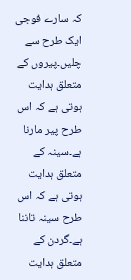کہ سارے فوجی ایک طرح سے چلیں۔پیروں کے متعلق ہدایت ہوتی ہے کہ اس طرح پیر مارنا ہے۔سینہ کے متعلق ہدایت ہوتی ہے کہ اس طرح سینہ تاننا ہے۔گردن کے متعلق ہدایت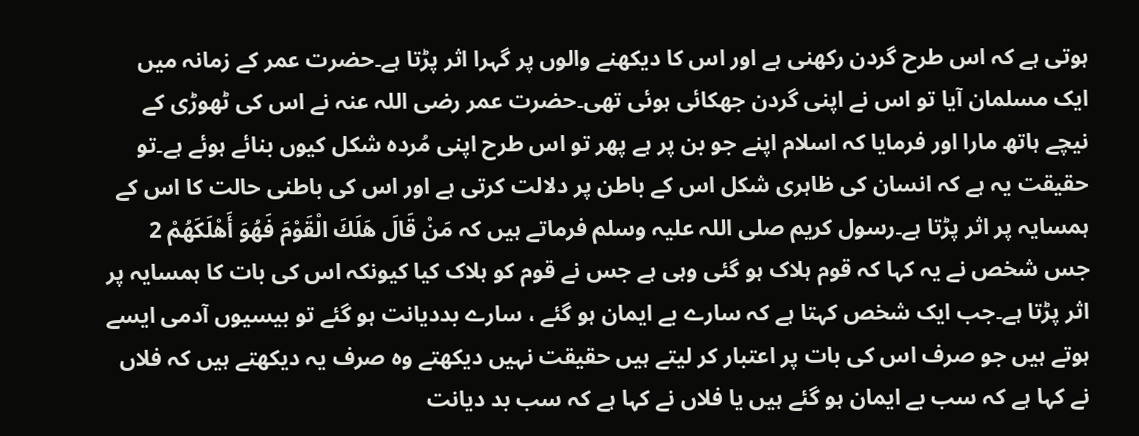ہوتی ہے کہ اس طرح گردن رکھنی ہے اور اس کا دیکھنے والوں پر گہرا اثر پڑتا ہے۔حضرت عمر کے زمانہ میں ایک مسلمان آیا تو اس نے اپنی گردن جھکائی ہوئی تھی۔حضرت عمر رضی اللہ عنہ نے اس کی ٹھوڑی کے نیچے ہاتھ مارا اور فرمایا کہ اسلام اپنے جو بن پر ہے پھر تو اس طرح اپنی مُردہ شکل کیوں بنائے ہوئے ہے۔تو حقیقت یہ ہے کہ انسان کی ظاہری شکل اس کے باطن پر دلالت کرتی ہے اور اس کی باطنی حالت کا اس کے ہمسایہ پر اثر پڑتا ہے۔رسول کریم صلی اللہ علیہ وسلم فرماتے ہیں کہ مَنْ قَالَ هَلَكَ الْقَوْمَ فَهُوَ أَهْلَكَهُمْ 2 جس شخص نے یہ کہا کہ قوم ہلاک ہو گئی وہی ہے جس نے قوم کو ہلاک کیا کیونکہ اس کی بات کا ہمسایہ پر اثر پڑتا ہے۔جب ایک شخص کہتا ہے کہ سارے بے ایمان ہو گئے ، سارے بددیانت ہو گئے تو بیسیوں آدمی ایسے ہوتے ہیں جو صرف اس کی بات پر اعتبار کر لیتے ہیں حقیقت نہیں دیکھتے وہ صرف یہ دیکھتے ہیں کہ فلاں نے کہا ہے کہ سب بے ایمان ہو گئے ہیں یا فلاں نے کہا ہے کہ سب بد دیانت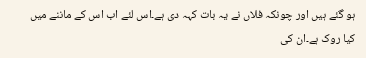ہو گئے ہیں اور چونکہ فلاں نے یہ بات کہہ دی ہے۔اس لئے اب اس کے ماننے میں کیا روک ہے۔ان کی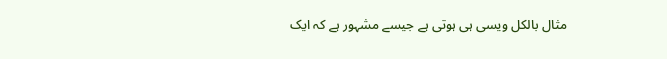مثال بالکل ویسی ہی ہوتی ہے جیسے مشہور ہے کہ ایک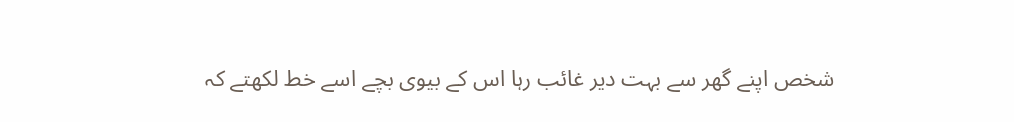شخص اپنے گھر سے بہت دیر غائب رہا اس کے بیوی بچے اسے خط لکھتے کہ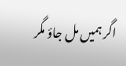اگر ہمیں مل جاؤ مگر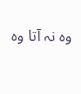وہ نہ آتا وہ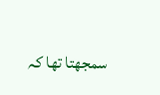سمجھتا تھا کہ